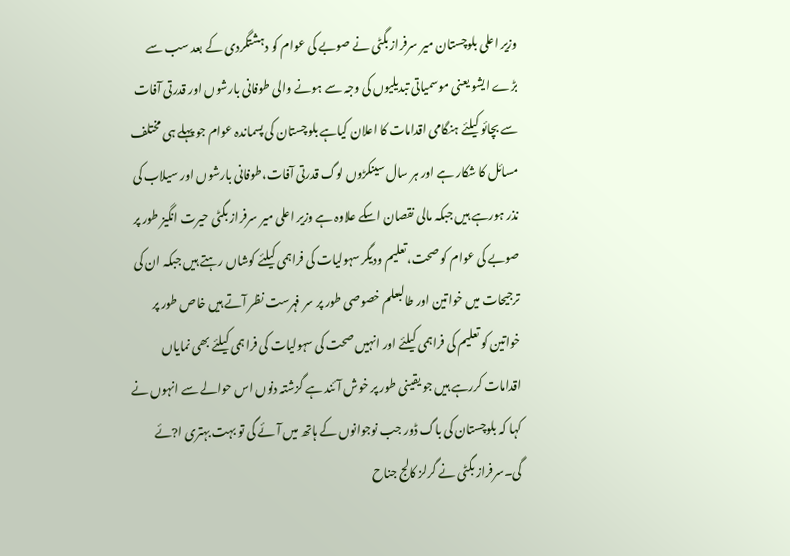وزیر اعلی بلوچستان میر سرفراز بگٹی نے صوبے کی عوام کو دہشتگردی کے بعد سب سے بڑے ایشو یعنی موسمیاتی تبدیلیوں کی وجہ سے ہونے والی طوفانی بارشوں اور قدرتی آفات سے بچائو کیلئے ہنگامی اقدامات کا اعلان کیاہے بلوچستان کی پسماندہ عوام جو پہلے ہی مختلف مسائل کا شکار ہے اور ہر سال سینکڑوں لوگ قدرتی آفات،طوفانی بارشوں اور سیلاب کی نذر ہورہے ہیں جبکہ مالی نقصان اسکے علاوہ ہے وزیر اعلی میر سرفراز بگٹی حیرت انگیز طور پر صوبے کی عوام کو صحت،تعلیم ودیگر سہولیات کی فراہمی کیلئے کوشاں رہتے ہیں جبکہ ان کی ترجیحات میں خواتین اور طالبعلم خصوصی طور پر سر فہرست نظر آتے ہیں خاص طور پر خواتین کو تعلیم کی فراہمی کیلئے اور انہیں صحت کی سہولیات کی فراہمی کیلئے بھی نمایاں اقدامات کررہے ہیں جو یقینی طور پر خوش آئند ہے گزشتہ دنوں اس حوالے سے انہوں نے کہا کہ بلوچستان کی باگ ڈور جب نوجوانوں کے ہاتھ میں آئے گی تو بہت بہتری ا?ئے گی۔سرفراز بگٹی نے گرلز کالج جناح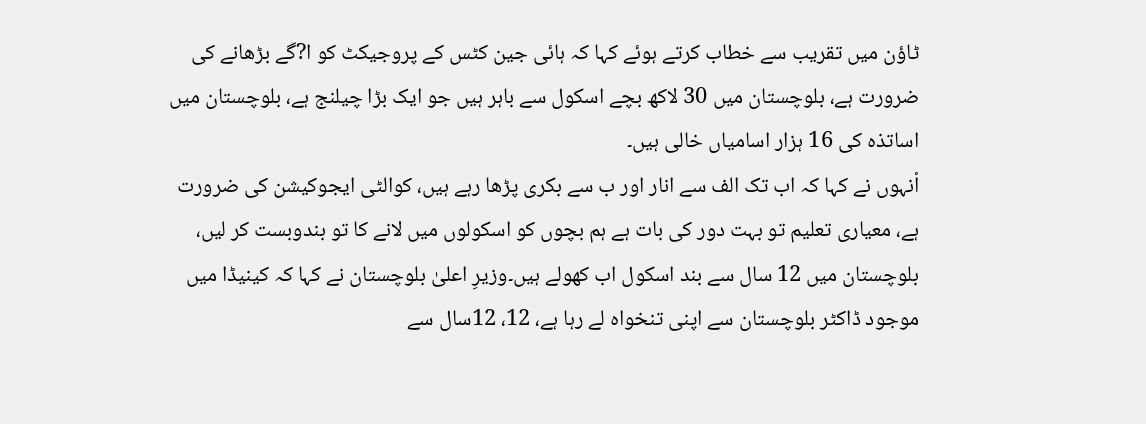ٹاؤن میں تقریب سے خطاب کرتے ہوئے کہا کہ ہائی جین کٹس کے پروجیکٹ کو ا?گے بڑھانے کی ضرورت ہے، بلوچستان میں 30 لاکھ بچے اسکول سے باہر ہیں جو ایک بڑا چیلنج ہے، بلوچستان میں اساتذہ کی 16 ہزار اسامیاں خالی ہیں۔
اْنہوں نے کہا کہ اب تک الف سے انار اور ب سے بکری پڑھا رہے ہیں، کوالٹی ایجوکیشن کی ضرورت ہے، معیاری تعلیم تو بہت دور کی بات ہے ہم بچوں کو اسکولوں میں لانے کا تو بندوبست کر لیں، بلوچستان میں 12 سال سے بند اسکول اب کھولے ہیں۔وزیرِ اعلیٰ بلوچستان نے کہا کہ کینیڈا میں موجود ڈاکٹر بلوچستان سے اپنی تنخواہ لے رہا ہے، 12، 12سال سے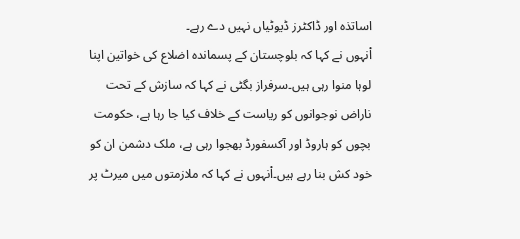اساتذہ اور ڈاکٹرز ڈیوٹیاں نہیں دے رہے۔
اْنہوں نے کہا کہ بلوچستان کے پسماندہ اضلاع کی خواتین اپنا لوہا منوا رہی ہیں۔سرفراز بگٹی نے کہا کہ سازش کے تحت ناراض نوجوانوں کو ریاست کے خلاف کیا جا رہا ہے، حکومت بچوں کو ہاروڈ اور آکسفورڈ بھجوا رہی ہے، ملک دشمن ان کو خود کش بنا رہے ہیں۔اْنہوں نے کہا کہ ملازمتوں میں میرٹ پر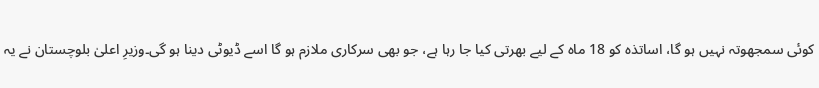کوئی سمجھوتہ نہیں ہو گا، اساتذہ کو 18 ماہ کے لیے بھرتی کیا جا رہا ہے، جو بھی سرکاری ملازم ہو گا اسے ڈیوٹی دینا ہو گی۔وزیرِ اعلیٰ بلوچستان نے یہ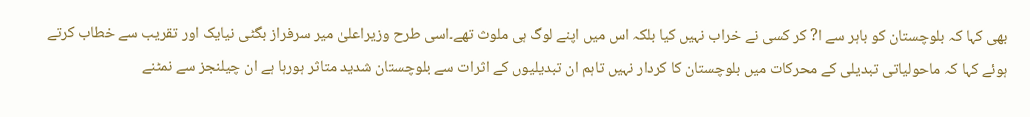بھی کہا کہ بلوچستان کو باہر سے ا? کر کسی نے خراب نہیں کیا بلکہ اس میں اپنے لوگ ہی ملوث تھے۔اسی طرح وزیراعلیٰ میر سرفراز بگٹی نیایک اور تقریب سے خطاب کرتے ہوئے کہا کہ ماحولیاتی تبدیلی کے محرکات میں بلوچستان کا کردار نہیں تاہم ان تبدیلیوں کے اثرات سے بلوچستان شدید متاثر ہورہا ہے ان چیلنجز سے نمٹنے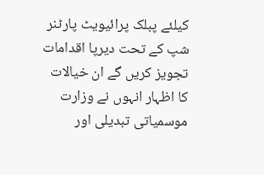کیلئے پبلک پرائیویٹ پارٹنر شپ کے تحت دیرپا اقدامات تجویز کریں گے ان خیالات کا اظہار انہوں نے وزارت موسمیاتی تبدیلی اور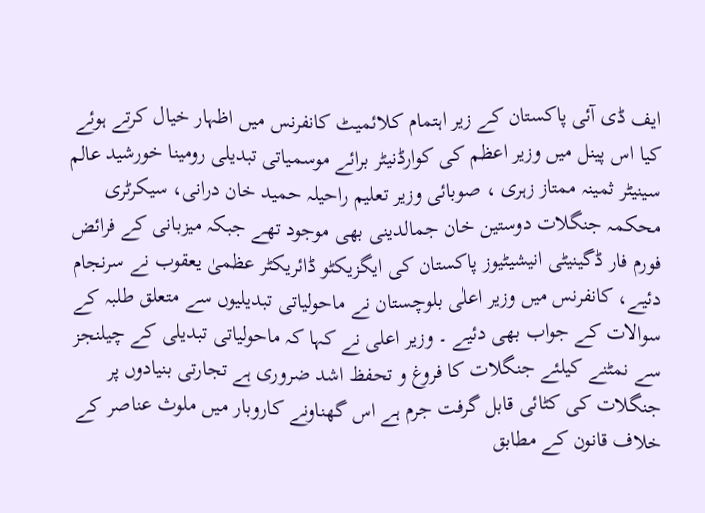ایف ڈی آئی پاکستان کے زیر اہتمام کلائمیٹ کانفرنس میں اظہار خیال کرتے ہوئے کیا اس پینل میں وزیر اعظم کی کوارڈنیٹر برائے موسمیاتی تبدیلی رومینا خورشید عالم سینیٹر ثمینہ ممتاز زہری ، صوبائی وزیر تعلیم راحیلہ حمید خان درانی، سیکرٹری محکمہ جنگلات دوستین خان جمالدینی بھی موجود تھے جبکہ میزبانی کے فرائض فورم فار ڈگینیٹی انیشیٹیوز پاکستان کی ایگزیکٹو ڈائریکٹر عظمیٰ یعقوب نے سرنجام دئیے، کانفرنس میں وزیر اعلٰی بلوچستان نے ماحولیاتی تبدیلیوں سے متعلق طلبہ کے سوالات کے جواب بھی دئیے ۔ وزیر اعلی نے کہا کہ ماحولیاتی تبدیلی کے چیلنجز سے نمٹنے کیلئے جنگلات کا فروغ و تحفظ اشد ضروری ہے تجارتی بنیادوں پر جنگلات کی کٹائی قابل گرفت جرم ہے اس گھناونے کاروبار میں ملوث عناصر کے خلاف قانون کے مطابق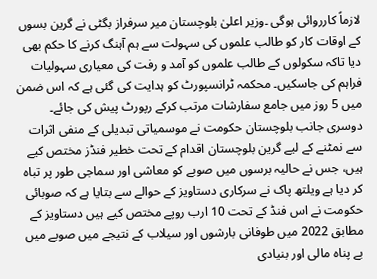لازماً کارروائی ہوگی ۔وزیر اعلیٰ بلوچستان میر سرفراز بگٹی نے گرین بسوں کے اوقات کار کو طالب علموں کی سہولت سے ہم آہنگ کرنے کا حکم بھی دیا تاکہ سکولوں کے طالب علموں کو آمد و رفت کی معیاری سہولیات فراہم کی جاسکیں۔ محکمہ ٹرانسپورٹ کو ہدایت کی گئی ہے کہ اس ضمن میں 5 روز میں جامع سفارشات مرتب کرکے رپورٹ پیش کی جائے۔ دوسری جانب بلوچستان حکومت نے موسمیاتی تبدیلی کے منفی اثرات سے نمٹنے کے لیے گرین بلوچستان اقدام کے تحت خطیر فنڈز مختص کیے ہیں، جس نے حالیہ برسوں میں صوبے کو معاشی اور سماجی طور پر تباہ کر دیا ہے ویلتھ پاک نے سرکاری دستاویز کے حوالے سے بتایا ہے کہ صوبائی حکومت نے اس فنڈ کے تحت 10 ارب روپے مختص کیے ہیں دستاویز کے مطابق 2022 میں طوفانی بارشوں اور سیلاب کے نتیجے میں صوبے میں بے پناہ مالی اور بنیادی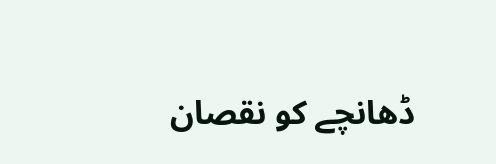ڈھانچے کو نقصان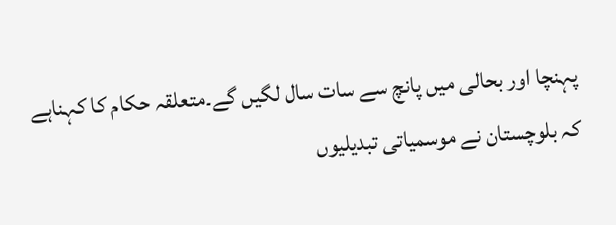پہنچا اور بحالی میں پانچ سے سات سال لگیں گے۔متعلقہ حکام کا کہناہے کہ بلوچستان نے موسمیاتی تبدیلیوں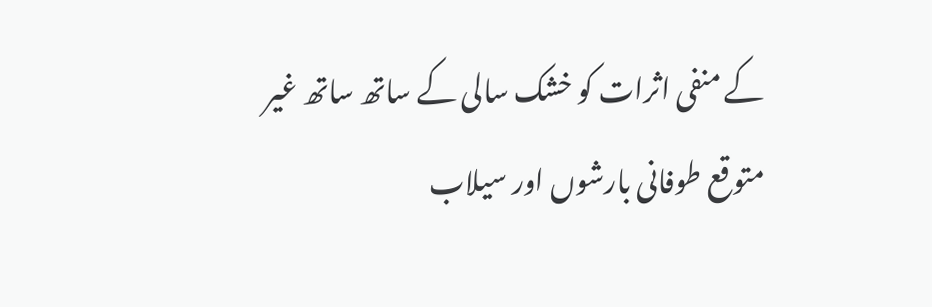کے منفی اثرات کو خشک سالی کے ساتھ ساتھ غیر متوقع طوفانی بارشوں اور سیلاب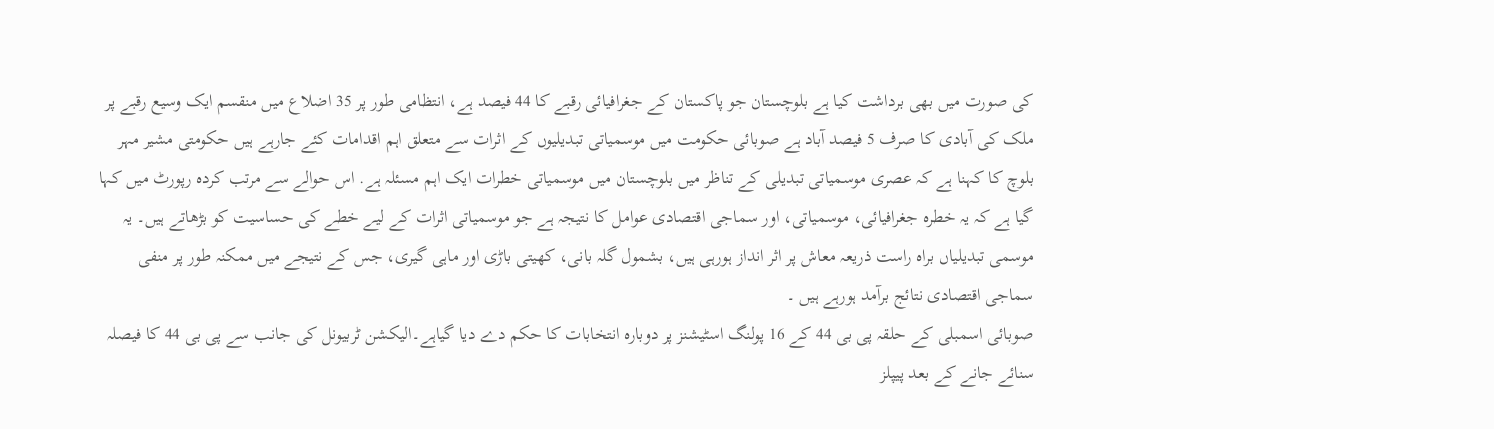کی صورت میں بھی برداشت کیا ہے بلوچستان جو پاکستان کے جغرافیائی رقبے کا 44 فیصد ہے، انتظامی طور پر 35 اضلاع میں منقسم ایک وسیع رقبے پر ملک کی آبادی کا صرف 5 فیصد آباد ہے صوبائی حکومت میں موسمیاتی تبدیلیوں کے اثرات سے متعلق اہم اقدامات کئے جارہے ہیں حکومتی مشیر مہر بلوچ کا کہنا ہے کہ عصری موسمیاتی تبدیلی کے تناظر میں بلوچستان میں موسمیاتی خطرات ایک اہم مسئلہ ہے. اس حوالے سے مرتب کردہ رپورٹ میں کہا گیا ہے کہ یہ خطرہ جغرافیائی، موسمیاتی، اور سماجی اقتصادی عوامل کا نتیجہ ہے جو موسمیاتی اثرات کے لیے خطے کی حساسیت کو بڑھاتے ہیں۔ یہ موسمی تبدیلیاں براہ راست ذریعہ معاش پر اثر انداز ہورہی ہیں، بشمول گلہ بانی، کھیتی باڑی اور ماہی گیری، جس کے نتیجے میں ممکنہ طور پر منفی سماجی اقتصادی نتائج برآمد ہورہے ہیں ۔
صوبائی اسمبلی کے حلقہ پی بی 44 کے 16 پولنگ اسٹیشنز پر دوبارہ انتخابات کا حکم دے دیا گیاہے۔الیکشن ٹربیونل کی جانب سے پی بی 44 کا فیصلہ سنائے جانے کے بعد پیپلز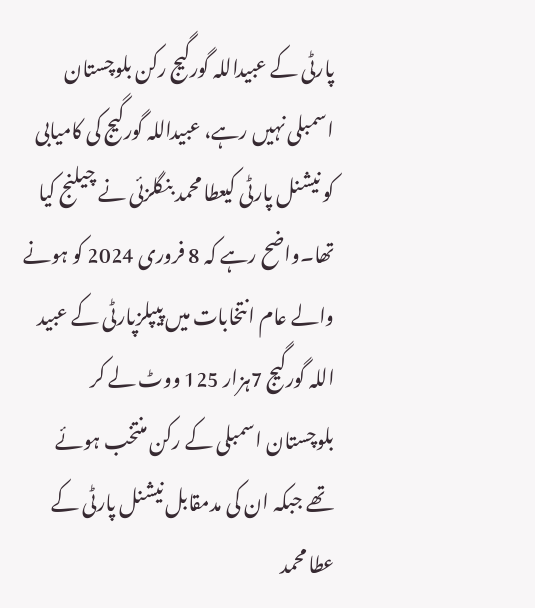پارٹی کے عبیداللہ گورگیج رکن بلوچستان اسمبلی نہیں رہے، عبیداللہ گورگیج کی کامیابی کو نیشنل پارٹی کیعطا محمد بنگلزئی نے چیلنج کیا تھا۔واضح رہے کہ 8 فروری 2024 کو ہونے والے عام انتخابات میں پیپلزپارٹی کے عبید اللہ گورگیج 7ہزار 125 ووٹ لے کر بلوچستان اسمبلی کے رکن منتخب ہوئے تھے جبکہ ان کی مدمقابل نیشنل پارٹی کے عطا محمد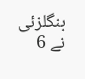بنگلزئی نے 6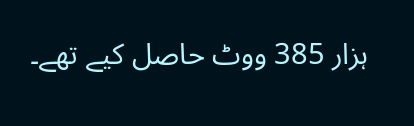ہزار 385 ووٹ حاصل کیے تھے۔